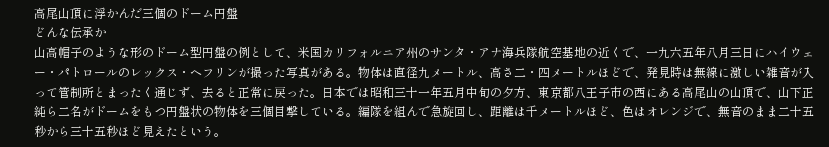高尾山頂に浮かんだ三個のドーム円盤
どんな伝承か
山高帽子のような形のドーム型円盤の例として、米国カリフォルニア州のサンタ・アナ海兵隊航空基地の近くで、一九六五年八月三日にハイウェー・パトロールのレックス・ヘフリンが撮った写真がある。物体は直径九メートル、高さ二・四メートルほどで、発見時は無線に激しい雑音が入って管制所とまったく通じず、去ると正常に戻った。日本では昭和三十一年五月中旬の夕方、東京都八王子市の西にある高尾山の山頂で、山下正純ら二名がドームをもつ円盤状の物体を三個目撃している。編隊を組んで急旋回し、距離は千メートルほど、色はオレンジで、無音のまま二十五秒から三十五秒ほど見えたという。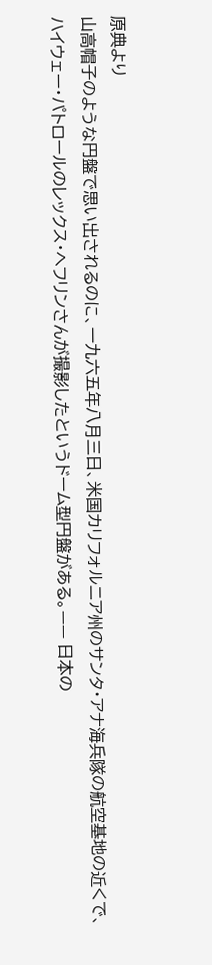原典より
山高帽子のような円盤で思い出されるのに、一九六五年八月三日、米国カリフォルニア州のサンタ・アナ海兵隊の航空基地の近くで、ハイウェー・パトロールのレックス・ヘフリンさんが撮影したというドーム型円盤がある。—— 日本の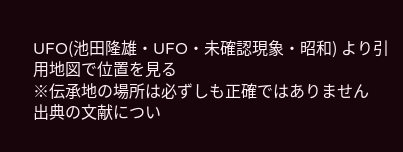UFO(池田隆雄・UFO・未確認現象・昭和) より引用地図で位置を見る
※伝承地の場所は必ずしも正確ではありません
出典の文献につい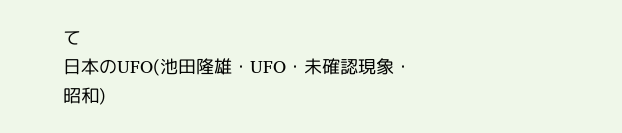て
日本のUFO(池田隆雄・UFO・未確認現象・昭和)